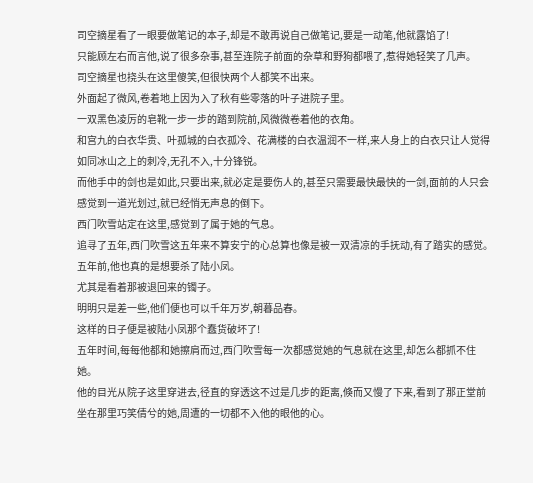司空摘星看了一眼要做笔记的本子,却是不敢再说自己做笔记,要是一动笔,他就露馅了!
只能顾左右而言他,说了很多杂事,甚至连院子前面的杂草和野狗都喂了,惹得她轻笑了几声。
司空摘星也挠头在这里傻笑,但很快两个人都笑不出来。
外面起了微风,卷着地上因为入了秋有些零落的叶子进院子里。
一双黑色凌厉的皂靴一步一步的踏到院前,风微微卷着他的衣角。
和宫九的白衣华贵、叶孤城的白衣孤冷、花满楼的白衣温润不一样,来人身上的白衣只让人觉得如同冰山之上的刺冷,无孔不入,十分锋锐。
而他手中的剑也是如此,只要出来,就必定是要伤人的,甚至只需要最快最快的一剑,面前的人只会感觉到一道光划过,就已经悄无声息的倒下。
西门吹雪站定在这里,感觉到了属于她的气息。
追寻了五年,西门吹雪这五年来不算安宁的心总算也像是被一双清凉的手抚动,有了踏实的感觉。
五年前,他也真的是想要杀了陆小凤。
尤其是看着那被退回来的镯子。
明明只是差一些,他们便也可以千年万岁,朝暮品春。
这样的日子便是被陆小凤那个蠢货破坏了!
五年时间,每每他都和她擦肩而过,西门吹雪每一次都感觉她的气息就在这里,却怎么都抓不住她。
他的目光从院子这里穿进去,径直的穿透这不过是几步的距离,倏而又慢了下来,看到了那正堂前坐在那里巧笑倩兮的她,周遭的一切都不入他的眼他的心。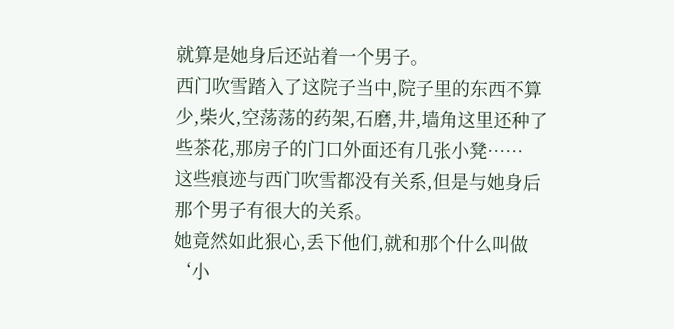就算是她身后还站着一个男子。
西门吹雪踏入了这院子当中,院子里的东西不算少,柴火,空荡荡的药架,石磨,井,墙角这里还种了些茶花,那房子的门口外面还有几张小凳……
这些痕迹与西门吹雪都没有关系,但是与她身后那个男子有很大的关系。
她竟然如此狠心,丢下他们,就和那个什么叫做‘小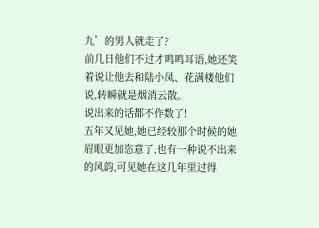九’的男人就走了?
前几日他们不过才鸣鸣耳语,她还笑着说让他去和陆小凤、花满楼他们说,转瞬就是烟消云散。
说出来的话都不作数了!
五年又见她,她已经较那个时候的她眉眼更加恣意了,也有一种说不出来的风韵,可见她在这几年里过得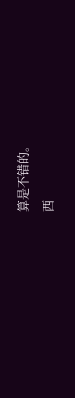算是不错的。
西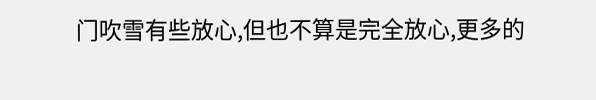门吹雪有些放心,但也不算是完全放心,更多的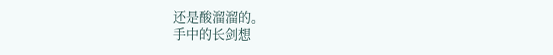还是酸溜溜的。
手中的长剑想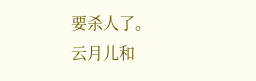要杀人了。
云月儿和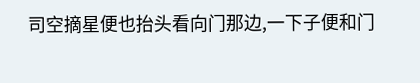司空摘星便也抬头看向门那边,一下子便和门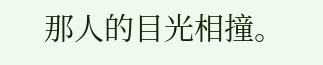那人的目光相撞。